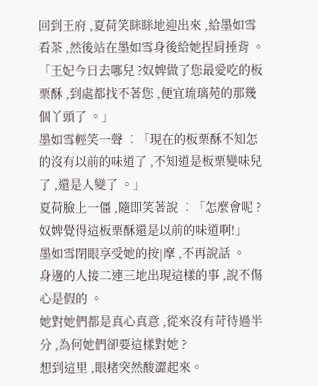回到王府 ,夏荷笑眯眯地迎出來 ,給墨如雪看茶 ,然後站在墨如雪身後給她捏肩捶背 。
「王妃今日去哪兒 ?奴婢做了您最愛吃的板栗酥 ,到處都找不著您 ,便宜琉璃苑的那幾個丫頭了 。」
墨如雪輕笑一聲 ︰「現在的板栗酥不知怎的沒有以前的味道了 ,不知道是板栗變味兒了 ,還是人變了 。」
夏荷臉上一僵 ,隨即笑著說 ︰「怎麼會呢 ?奴婢覺得這板栗酥還是以前的味道啊!」
墨如雪閉眼享受她的按|摩 ,不再說話 。
身邊的人接二連三地出現這樣的事 ,說不傷心是假的 。
她對她們都是真心真意 ,從來沒有苛待過半分 ,為何她們卻要這樣對她 ?
想到這里 ,眼楮突然酸澀起來。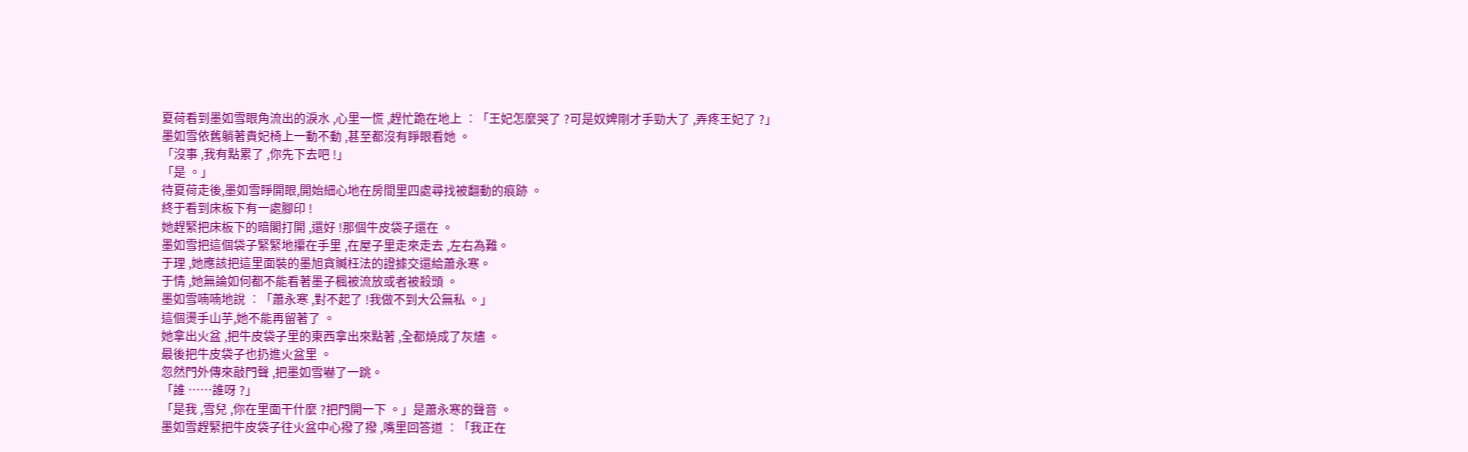夏荷看到墨如雪眼角流出的淚水 ,心里一慌 ,趕忙跪在地上 ︰「王妃怎麼哭了 ?可是奴婢剛才手勁大了 ,弄疼王妃了 ?」
墨如雪依舊躺著貴妃椅上一動不動 ,甚至都沒有睜眼看她 。
「沒事 ,我有點累了 ,你先下去吧 !」
「是 。」
待夏荷走後,墨如雪睜開眼,開始細心地在房間里四處尋找被翻動的痕跡 。
終于看到床板下有一處腳印 !
她趕緊把床板下的暗閣打開 ,還好 !那個牛皮袋子還在 。
墨如雪把這個袋子緊緊地攥在手里 ,在屋子里走來走去 ,左右為難。
于理 ,她應該把這里面裝的墨旭貪贓枉法的證據交還給蕭永寒。
于情 ,她無論如何都不能看著墨子楓被流放或者被殺頭 。
墨如雪喃喃地說 ︰「蕭永寒 ,對不起了 !我做不到大公無私 。」
這個燙手山芋,她不能再留著了 。
她拿出火盆 ,把牛皮袋子里的東西拿出來點著 ,全都燒成了灰燼 。
最後把牛皮袋子也扔進火盆里 。
忽然門外傳來敲門聲 ,把墨如雪嚇了一跳。
「誰 ……誰呀 ?」
「是我 ,雪兒 ,你在里面干什麼 ?把門開一下 。」是蕭永寒的聲音 。
墨如雪趕緊把牛皮袋子往火盆中心撥了撥 ,嘴里回答道 ︰「我正在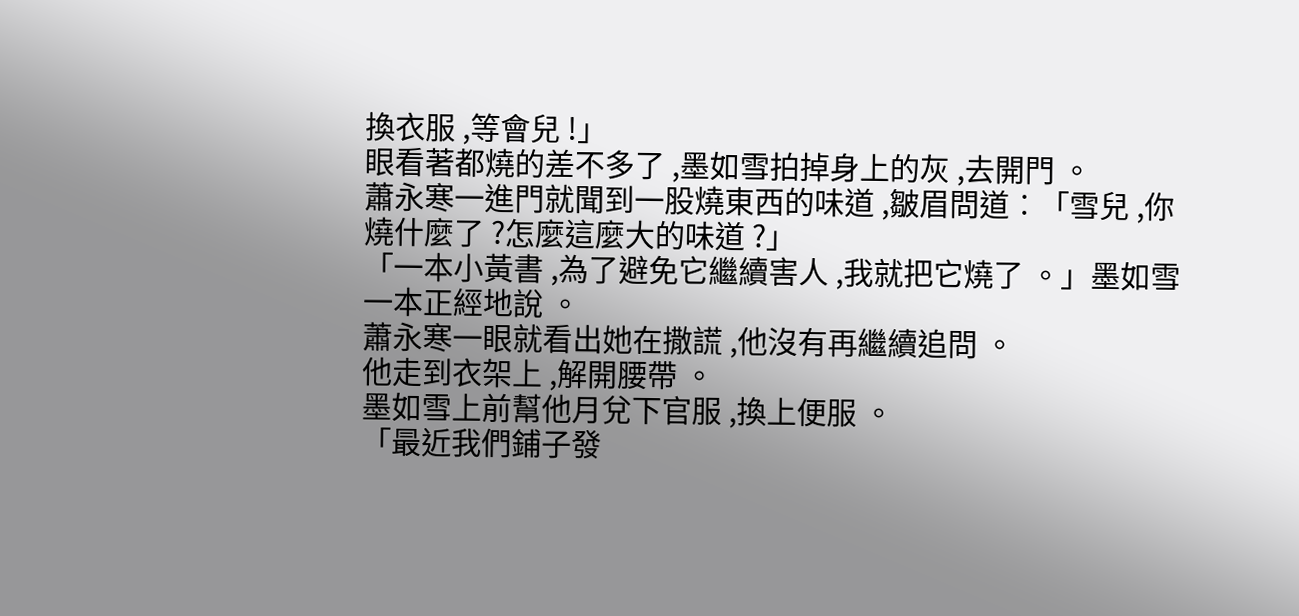換衣服 ,等會兒 !」
眼看著都燒的差不多了 ,墨如雪拍掉身上的灰 ,去開門 。
蕭永寒一進門就聞到一股燒東西的味道 ,皺眉問道︰「雪兒 ,你燒什麼了 ?怎麼這麼大的味道 ?」
「一本小黃書 ,為了避免它繼續害人 ,我就把它燒了 。」墨如雪一本正經地說 。
蕭永寒一眼就看出她在撒謊 ,他沒有再繼續追問 。
他走到衣架上 ,解開腰帶 。
墨如雪上前幫他月兌下官服 ,換上便服 。
「最近我們鋪子發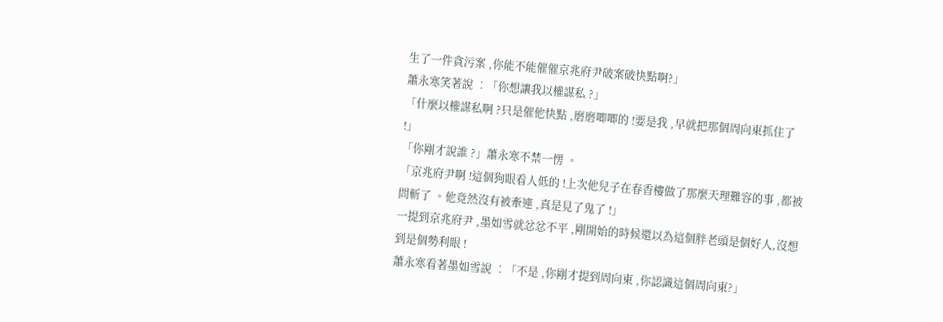生了一件貪污案 ,你能不能催催京兆府尹破案破快點啊?」
蕭永寒笑著說 ︰「你想讓我以權謀私 ?」
「什麼以權謀私啊 ?只是催他快點 ,磨磨唧唧的 !要是我 ,早就把那個周向東抓住了 !」
「你剛才說誰 ?」蕭永寒不禁一愣 。
「京兆府尹啊 !這個狗眼看人低的 !上次他兒子在春香樓做了那麼天理難容的事 ,都被問斬了 。他竟然沒有被牽連 ,真是見了鬼了 !」
一提到京兆府尹 ,墨如雪就忿忿不平 ,剛開始的時候還以為這個胖老頭是個好人,沒想到是個勢利眼 !
蕭永寒看著墨如雪說 ︰「不是 ,你剛才提到周向東 ,你認識這個周向東?」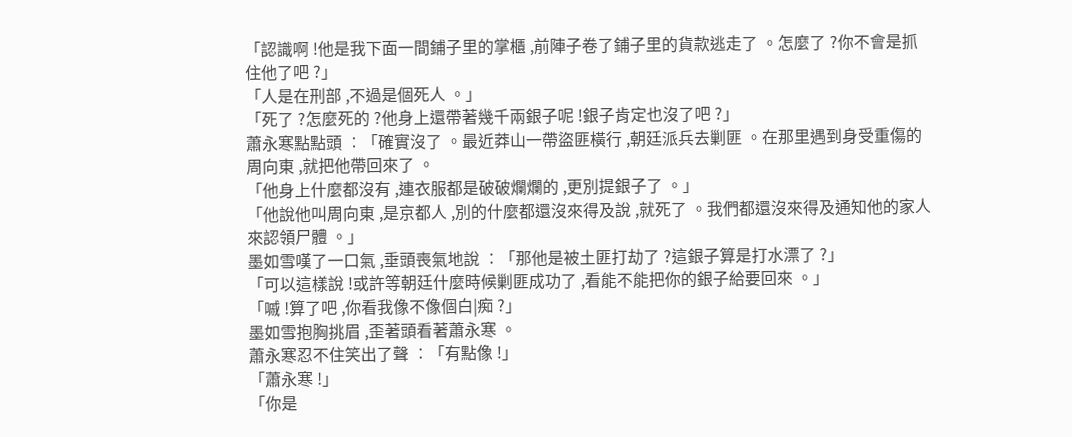「認識啊 !他是我下面一間鋪子里的掌櫃 ,前陣子卷了鋪子里的貨款逃走了 。怎麼了 ?你不會是抓住他了吧 ?」
「人是在刑部 ,不過是個死人 。」
「死了 ?怎麼死的 ?他身上還帶著幾千兩銀子呢 !銀子肯定也沒了吧 ?」
蕭永寒點點頭 ︰「確實沒了 。最近莽山一帶盜匪橫行 ,朝廷派兵去剿匪 。在那里遇到身受重傷的周向東 ,就把他帶回來了 。
「他身上什麼都沒有 ,連衣服都是破破爛爛的 ,更別提銀子了 。」
「他說他叫周向東 ,是京都人 ,別的什麼都還沒來得及說 ,就死了 。我們都還沒來得及通知他的家人來認領尸體 。」
墨如雪嘆了一口氣 ,垂頭喪氣地說 ︰「那他是被土匪打劫了 ?這銀子算是打水漂了 ?」
「可以這樣說 !或許等朝廷什麼時候剿匪成功了 ,看能不能把你的銀子給要回來 。」
「嘁 !算了吧 ,你看我像不像個白|痴 ?」
墨如雪抱胸挑眉 ,歪著頭看著蕭永寒 。
蕭永寒忍不住笑出了聲 ︰「有點像 !」
「蕭永寒 !」
「你是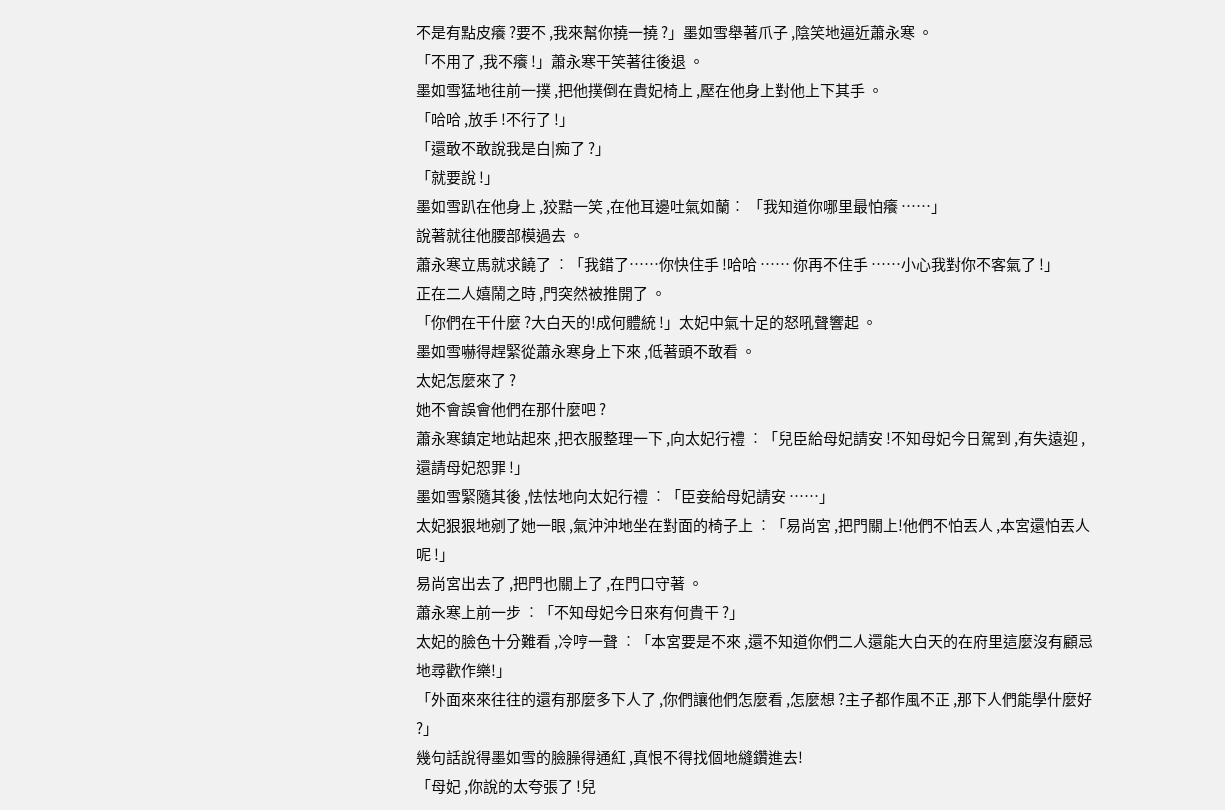不是有點皮癢 ?要不 ,我來幫你撓一撓 ?」墨如雪舉著爪子 ,陰笑地逼近蕭永寒 。
「不用了 ,我不癢 !」蕭永寒干笑著往後退 。
墨如雪猛地往前一撲 ,把他撲倒在貴妃椅上 ,壓在他身上對他上下其手 。
「哈哈 ,放手 !不行了 !」
「還敢不敢說我是白|痴了 ?」
「就要說 !」
墨如雪趴在他身上 ,狡黠一笑 ,在他耳邊吐氣如蘭︰ 「我知道你哪里最怕癢 ……」
說著就往他腰部模過去 。
蕭永寒立馬就求饒了 ︰「我錯了……你快住手 !哈哈 …… 你再不住手 ……小心我對你不客氣了 !」
正在二人嬉鬧之時 ,門突然被推開了 。
「你們在干什麼 ?大白天的!成何體統 !」太妃中氣十足的怒吼聲響起 。
墨如雪嚇得趕緊從蕭永寒身上下來 ,低著頭不敢看 。
太妃怎麼來了 ?
她不會誤會他們在那什麼吧 ?
蕭永寒鎮定地站起來 ,把衣服整理一下 ,向太妃行禮 ︰「兒臣給母妃請安 !不知母妃今日駕到 ,有失遠迎 ,還請母妃恕罪 !」
墨如雪緊隨其後 ,怯怯地向太妃行禮 ︰「臣妾給母妃請安 ……」
太妃狠狠地剜了她一眼 ,氣沖沖地坐在對面的椅子上 ︰「易尚宮 ,把門關上!他們不怕丟人 ,本宮還怕丟人呢 !」
易尚宮出去了 ,把門也關上了 ,在門口守著 。
蕭永寒上前一步 ︰「不知母妃今日來有何貴干 ?」
太妃的臉色十分難看 ,冷哼一聲 ︰「本宮要是不來 ,還不知道你們二人還能大白天的在府里這麼沒有顧忌地尋歡作樂!」
「外面來來往往的還有那麼多下人了 ,你們讓他們怎麼看 ,怎麼想 ?主子都作風不正 ,那下人們能學什麼好 ?」
幾句話說得墨如雪的臉臊得通紅 ,真恨不得找個地縫鑽進去!
「母妃 ,你說的太夸張了 !兒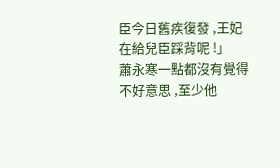臣今日舊疾復發 ,王妃在給兒臣踩背呢 !」
蕭永寒一點都沒有覺得不好意思 ,至少他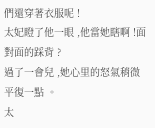們還穿著衣服呢 !
太妃瞪了他一眼 ,他當她瞎啊 !面對面的踩背 ?
過了一會兒 ,她心里的怒氣稍微平復一點 。
太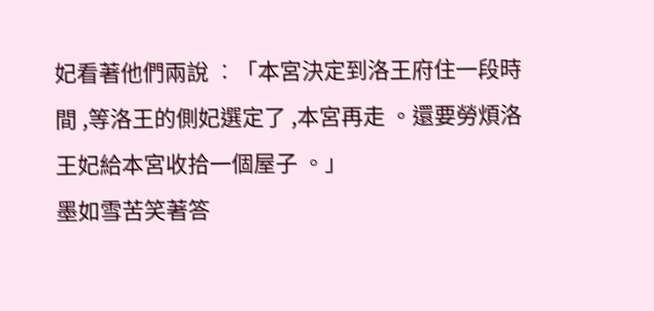妃看著他們兩說 ︰「本宮決定到洛王府住一段時間 ,等洛王的側妃選定了 ,本宮再走 。還要勞煩洛王妃給本宮收拾一個屋子 。」
墨如雪苦笑著答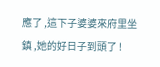應了 ,這下子婆婆來府里坐鎮 ,她的好日子到頭了 !